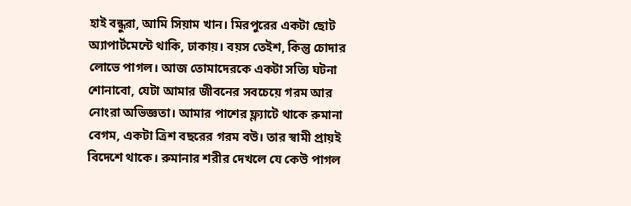হাই বন্ধুরা, আমি সিয়াম খান। মিরপুরের একটা ছোট অ্যাপার্টমেন্টে থাকি, ঢাকায়। বয়স তেইশ, কিন্তু চোদার লোভে পাগল। আজ তোমাদেরকে একটা সত্যি ঘটনা শোনাবো, যেটা আমার জীবনের সবচেয়ে গরম আর নোংরা অভিজ্ঞতা। আমার পাশের ফ্ল্যাটে থাকে রুমানা বেগম, একটা ত্রিশ বছরের গরম বউ। তার স্বামী প্রায়ই বিদেশে থাকে। রুমানার শরীর দেখলে যে কেউ পাগল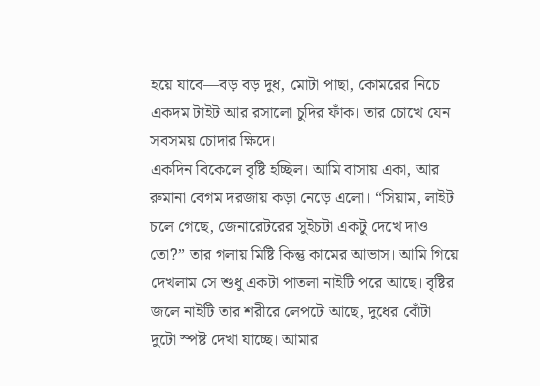হয়ে যাবে—বড় বড় দুধ, মোটা পাছা, কোমরের নিচে একদম টাইট আর রসালো চুদির ফাঁক। তার চোখে যেন সবসময় চোদার ক্ষিদে।
একদিন বিকেলে বৃষ্টি হচ্ছিল। আমি বাসায় একা, আর রুমানা বেগম দরজায় কড়া নেড়ে এলো। “সিয়াম, লাইট চলে গেছে, জেনারেটরের সুইচটা একটু দেখে দাও তো?” তার গলায় মিষ্টি কিন্তু কামের আভাস। আমি গিয়ে দেখলাম সে শুধু একটা পাতলা নাইটি পরে আছে। বৃষ্টির জলে নাইটি তার শরীরে লেপটে আছে, দুধের বোঁটা দুটো স্পষ্ট দেখা যাচ্ছে। আমার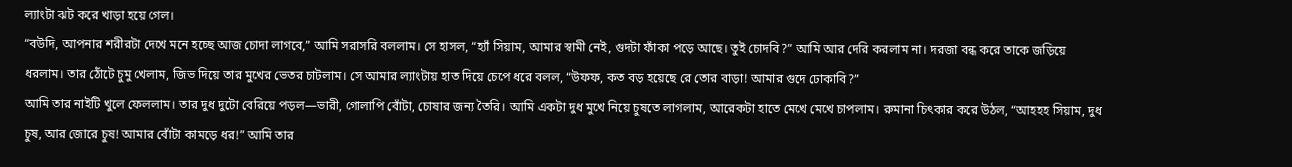ল্যাংটা ঝট করে খাড়া হয়ে গেল।
“বউদি, আপনার শরীরটা দেখে মনে হচ্ছে আজ চোদা লাগবে,” আমি সরাসরি বললাম। সে হাসল, “হ্যাঁ সিয়াম, আমার স্বামী নেই, গুদটা ফাঁকা পড়ে আছে। তুই চোদবি?” আমি আর দেরি করলাম না। দরজা বন্ধ করে তাকে জড়িয়ে ধরলাম। তার ঠোঁটে চুমু খেলাম, জিভ দিয়ে তার মুখের ভেতর চাটলাম। সে আমার ল্যাংটায় হাত দিয়ে চেপে ধরে বলল, “উফফ, কত বড় হয়েছে রে তোর বাড়া! আমার গুদে ঢোকাবি?”
আমি তার নাইটি খুলে ফেললাম। তার দুধ দুটো বেরিয়ে পড়ল—ভারী, গোলাপি বোঁটা, চোষার জন্য তৈরি। আমি একটা দুধ মুখে নিয়ে চুষতে লাগলাম, আরেকটা হাতে মেখে মেখে চাপলাম। রুমানা চিৎকার করে উঠল, “আহহহ সিয়াম, দুধ চুষ, আর জোরে চুষ! আমার বোঁটা কামড়ে ধর!” আমি তার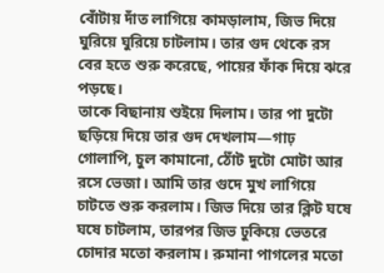বোঁটায় দাঁত লাগিয়ে কামড়ালাম, জিভ দিয়ে ঘুরিয়ে ঘুরিয়ে চাটলাম। তার গুদ থেকে রস বের হতে শুরু করেছে, পায়ের ফাঁক দিয়ে ঝরে পড়ছে।
তাকে বিছানায় শুইয়ে দিলাম। তার পা দুটো ছড়িয়ে দিয়ে তার গুদ দেখলাম—গাঢ় গোলাপি, চুল কামানো, ঠোঁট দুটো মোটা আর রসে ভেজা। আমি তার গুদে মুখ লাগিয়ে চাটতে শুরু করলাম। জিভ দিয়ে তার ক্লিট ঘষে ঘষে চাটলাম, তারপর জিভ ঢুকিয়ে ভেতরে চোদার মতো করলাম। রুমানা পাগলের মতো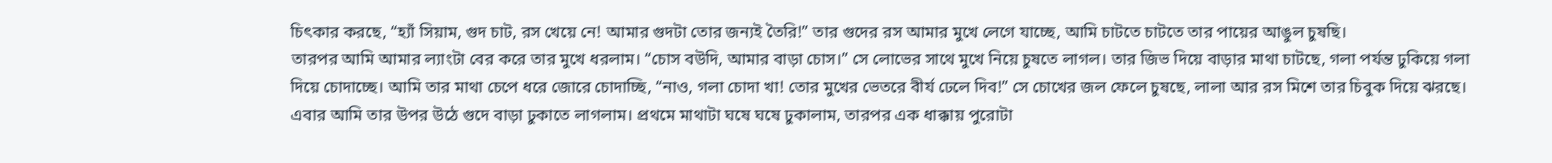চিৎকার করছে, “হ্যাঁ সিয়াম, গুদ চাট, রস খেয়ে নে! আমার গুদটা তোর জন্যই তৈরি!” তার গুদের রস আমার মুখে লেগে যাচ্ছে, আমি চাটতে চাটতে তার পায়ের আঙুল চুষছি।
তারপর আমি আমার ল্যাংটা বের করে তার মুখে ধরলাম। “চোস বউদি, আমার বাড়া চোস।” সে লোভের সাথে মুখে নিয়ে চুষতে লাগল। তার জিভ দিয়ে বাড়ার মাথা চাটছে, গলা পর্যন্ত ঢুকিয়ে গলা দিয়ে চোদাচ্ছে। আমি তার মাথা চেপে ধরে জোরে চোদাচ্ছি, “নাও, গলা চোদা খা! তোর মুখের ভেতরে বীর্য ঢেলে দিব!” সে চোখের জল ফেলে চুষছে, লালা আর রস মিশে তার চিবুক দিয়ে ঝরছে।
এবার আমি তার উপর উঠে গুদে বাড়া ঢুকাতে লাগলাম। প্রথমে মাথাটা ঘষে ঘষে ঢুকালাম, তারপর এক ধাক্কায় পুরোটা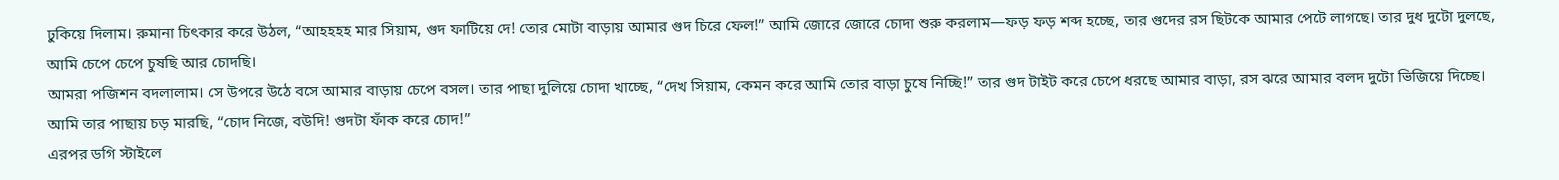ঢুকিয়ে দিলাম। রুমানা চিৎকার করে উঠল, “আহহহহ মার সিয়াম, গুদ ফাটিয়ে দে! তোর মোটা বাড়ায় আমার গুদ চিরে ফেল!” আমি জোরে জোরে চোদা শুরু করলাম—ফড় ফড় শব্দ হচ্ছে, তার গুদের রস ছিটকে আমার পেটে লাগছে। তার দুধ দুটো দুলছে, আমি চেপে চেপে চুষছি আর চোদছি।
আমরা পজিশন বদলালাম। সে উপরে উঠে বসে আমার বাড়ায় চেপে বসল। তার পাছা দুলিয়ে চোদা খাচ্ছে, “দেখ সিয়াম, কেমন করে আমি তোর বাড়া চুষে নিচ্ছি!” তার গুদ টাইট করে চেপে ধরছে আমার বাড়া, রস ঝরে আমার বলদ দুটো ভিজিয়ে দিচ্ছে। আমি তার পাছায় চড় মারছি, “চোদ নিজে, বউদি! গুদটা ফাঁক করে চোদ!”
এরপর ডগি স্টাইলে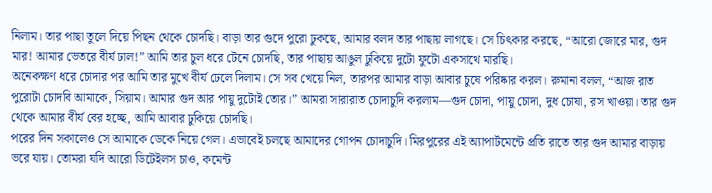নিলাম। তার পাছা তুলে দিয়ে পিছন থেকে চোদছি। বাড়া তার গুদে পুরো ঢুকছে, আমার বলদ তার পাছায় লাগছে। সে চিৎকার করছে, “আরো জোরে মার, গুদ মার! আমার ভেতরে বীর্য ঢাল!” আমি তার চুল ধরে টেনে চোদছি, তার পাছায় আঙুল ঢুকিয়ে দুটো ফুটো একসাথে মারছি।
অনেকক্ষণ ধরে চোদার পর আমি তার মুখে বীর্য ঢেলে দিলাম। সে সব খেয়ে নিল, তারপর আমার বাড়া আবার চুষে পরিষ্কার করল। রুমানা বলল, “আজ রাত পুরোটা চোদবি আমাকে, সিয়াম। আমার গুদ আর পায়ু দুটোই তোর।” আমরা সারারাত চোদাচুদি করলাম—গুদ চোদা, পায়ু চোদা, দুধ চোষা, রস খাওয়া। তার গুদ থেকে আমার বীর্য বের হচ্ছে, আমি আবার ঢুকিয়ে চোদছি।
পরের দিন সকালেও সে আমাকে ডেকে নিয়ে গেল। এভাবেই চলছে আমাদের গোপন চোদাচুদি। মিরপুরের এই অ্যাপার্টমেন্টে প্রতি রাতে তার গুদ আমার বাড়ায় ভরে যায়। তোমরা যদি আরো ডিটেইলস চাও, কমেন্ট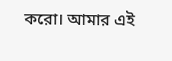করো। আমার এই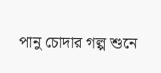পানু চোদার গল্প শুনে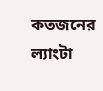কতজনের ল্যাংটা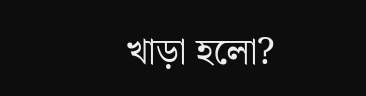খাড়া হলো?